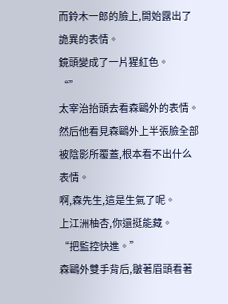而鈴木一郎的臉上,開始露出了詭異的表情。
鏡頭變成了一片猩紅色。
“”
太宰治抬頭去看森鷗外的表情。
然后他看見森鷗外上半張臉全部被陰影所覆蓋,根本看不出什么表情。
啊,森先生,這是生氣了呢。
上江洲柚杏,你還挺能藏。
“把監控快進。”
森鷗外雙手背后,皺著眉頭看著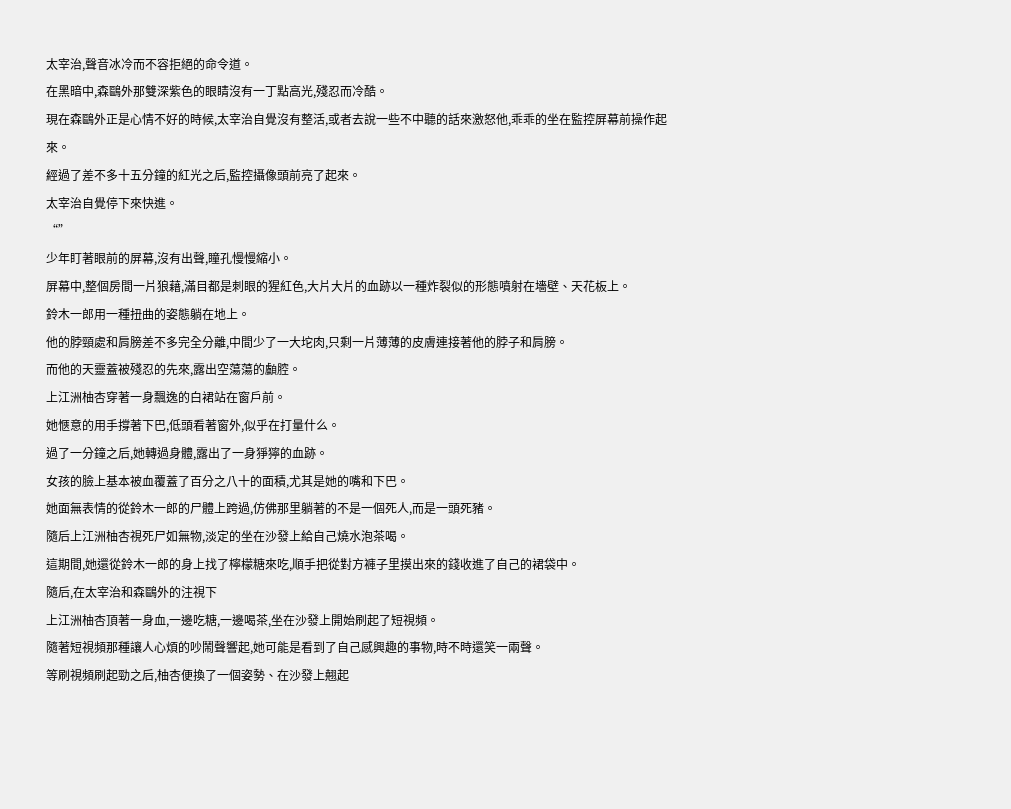太宰治,聲音冰冷而不容拒絕的命令道。
在黑暗中,森鷗外那雙深紫色的眼睛沒有一丁點高光,殘忍而冷酷。
現在森鷗外正是心情不好的時候,太宰治自覺沒有整活,或者去說一些不中聽的話來激怒他,乖乖的坐在監控屏幕前操作起來。
經過了差不多十五分鐘的紅光之后,監控攝像頭前亮了起來。
太宰治自覺停下來快進。
“”
少年盯著眼前的屏幕,沒有出聲,瞳孔慢慢縮小。
屏幕中,整個房間一片狼藉,滿目都是刺眼的猩紅色,大片大片的血跡以一種炸裂似的形態噴射在墻壁、天花板上。
鈴木一郎用一種扭曲的姿態躺在地上。
他的脖頸處和肩膀差不多完全分離,中間少了一大坨肉,只剩一片薄薄的皮膚連接著他的脖子和肩膀。
而他的天靈蓋被殘忍的先來,露出空蕩蕩的顱腔。
上江洲柚杏穿著一身飄逸的白裙站在窗戶前。
她愜意的用手撐著下巴,低頭看著窗外,似乎在打量什么。
過了一分鐘之后,她轉過身體,露出了一身猙獰的血跡。
女孩的臉上基本被血覆蓋了百分之八十的面積,尤其是她的嘴和下巴。
她面無表情的從鈴木一郎的尸體上跨過,仿佛那里躺著的不是一個死人,而是一頭死豬。
隨后上江洲柚杏視死尸如無物,淡定的坐在沙發上給自己燒水泡茶喝。
這期間,她還從鈴木一郎的身上找了檸檬糖來吃,順手把從對方褲子里摸出來的錢收進了自己的裙袋中。
隨后,在太宰治和森鷗外的注視下
上江洲柚杏頂著一身血,一邊吃糖,一邊喝茶,坐在沙發上開始刷起了短視頻。
隨著短視頻那種讓人心煩的吵鬧聲響起,她可能是看到了自己感興趣的事物,時不時還笑一兩聲。
等刷視頻刷起勁之后,柚杏便換了一個姿勢、在沙發上翹起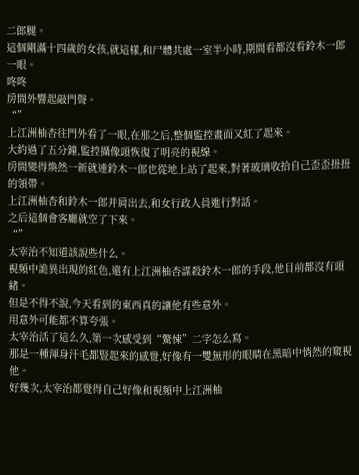二郎腿。
這個剛滿十四歲的女孩,就這樣,和尸體共處一室半小時,期間看都沒看鈴木一郎一眼。
咚咚
房間外響起敲門聲。
“”
上江洲柚杏往門外看了一眼,在那之后,整個監控畫面又紅了起來。
大約過了五分鐘,監控攝像頭恢復了明亮的視線。
房間變得煥然一新就連鈴木一郎也從地上站了起來,對著玻璃收拾自己歪歪扭扭的領帶。
上江洲柚杏和鈴木一郎并肩出去,和女行政人員進行對話。
之后這個會客廳就空了下來。
“”
太宰治不知道該說些什么。
視頻中詭異出現的紅色,還有上江洲柚杏謀殺鈴木一郎的手段,他目前都沒有頭緒。
但是不得不說,今天看到的東西真的讓他有些意外。
用意外可能都不算夸張。
太宰治活了這么久,第一次感受到“驚悚”二字怎么寫。
那是一種渾身汗毛都豎起來的感覺,好像有一雙無形的眼睛在黑暗中悄然的窺視他。
好幾次,太宰治都覺得自己好像和視頻中上江洲柚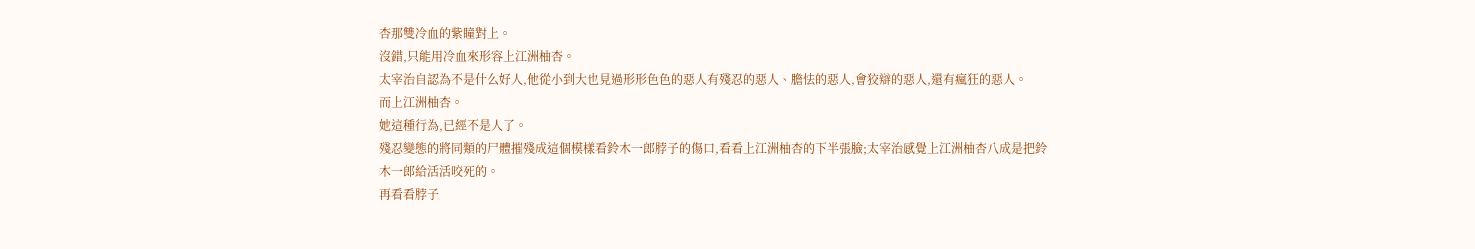杏那雙冷血的紫瞳對上。
沒錯,只能用冷血來形容上江洲柚杏。
太宰治自認為不是什么好人,他從小到大也見過形形色色的惡人有殘忍的惡人、膽怯的惡人,會狡辯的惡人,還有瘋狂的惡人。
而上江洲柚杏。
她這種行為,已經不是人了。
殘忍變態的將同類的尸體摧殘成這個模樣看鈴木一郎脖子的傷口,看看上江洲柚杏的下半張臉;太宰治感覺上江洲柚杏八成是把鈴木一郎給活活咬死的。
再看看脖子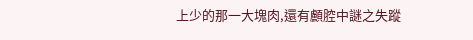上少的那一大塊肉,還有顱腔中謎之失蹤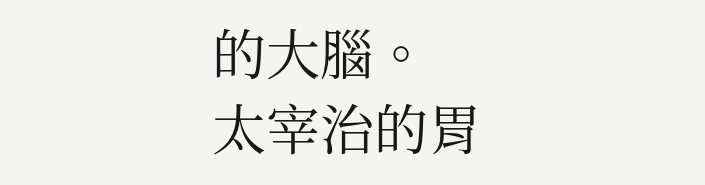的大腦。
太宰治的胃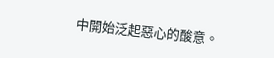中開始泛起惡心的酸意。